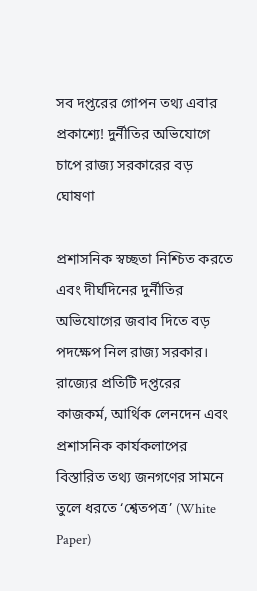সব দপ্তরের গোপন তথ্য এবার প্রকাশ্যে! দুর্নীতির অভিযোগে চাপে রাজ্য সরকারের বড় ঘোষণা

প্রশাসনিক স্বচ্ছতা নিশ্চিত করতে এবং দীর্ঘদিনের দুর্নীতির অভিযোগের জবাব দিতে বড় পদক্ষেপ নিল রাজ্য সরকার। রাজ্যের প্রতিটি দপ্তরের কাজকর্ম, আর্থিক লেনদেন এবং প্রশাসনিক কার্যকলাপের বিস্তারিত তথ্য জনগণের সামনে তুলে ধরতে ‘শ্বেতপত্র’ (White Paper)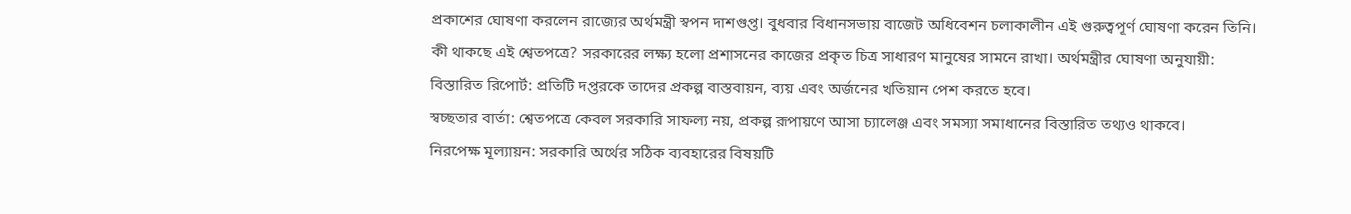প্রকাশের ঘোষণা করলেন রাজ্যের অর্থমন্ত্রী স্বপন দাশগুপ্ত। বুধবার বিধানসভায় বাজেট অধিবেশন চলাকালীন এই গুরুত্বপূর্ণ ঘোষণা করেন তিনি।
কী থাকছে এই শ্বেতপত্রে? সরকারের লক্ষ্য হলো প্রশাসনের কাজের প্রকৃত চিত্র সাধারণ মানুষের সামনে রাখা। অর্থমন্ত্রীর ঘোষণা অনুযায়ী:
বিস্তারিত রিপোর্ট: প্রতিটি দপ্তরকে তাদের প্রকল্প বাস্তবায়ন, ব্যয় এবং অর্জনের খতিয়ান পেশ করতে হবে।
স্বচ্ছতার বার্তা: শ্বেতপত্রে কেবল সরকারি সাফল্য নয়, প্রকল্প রূপায়ণে আসা চ্যালেঞ্জ এবং সমস্যা সমাধানের বিস্তারিত তথ্যও থাকবে।
নিরপেক্ষ মূল্যায়ন: সরকারি অর্থের সঠিক ব্যবহারের বিষয়টি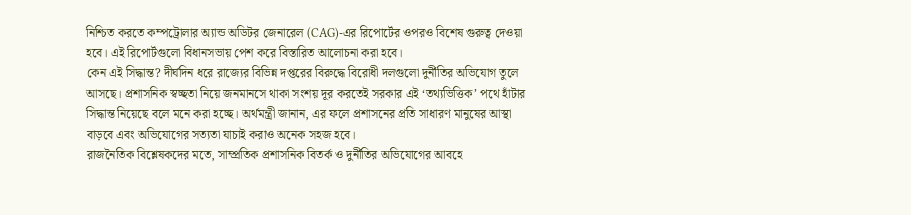নিশ্চিত করতে কম্পট্রোলার অ্যান্ড অডিটর জেনারেল (CAG)-এর রিপোর্টের ওপরও বিশেষ গুরুত্ব দেওয়া হবে। এই রিপোর্টগুলো বিধানসভায় পেশ করে বিস্তারিত আলোচনা করা হবে।
কেন এই সিদ্ধান্ত? দীর্ঘদিন ধরে রাজ্যের বিভিন্ন দপ্তরের বিরুদ্ধে বিরোধী দলগুলো দুর্নীতির অভিযোগ তুলে আসছে। প্রশাসনিক স্বচ্ছতা নিয়ে জনমানসে থাকা সংশয় দূর করতেই সরকার এই ‘তথ্যভিত্তিক’ পথে হাঁটার সিদ্ধান্ত নিয়েছে বলে মনে করা হচ্ছে। অর্থমন্ত্রী জানান, এর ফলে প্রশাসনের প্রতি সাধারণ মানুষের আস্থা বাড়বে এবং অভিযোগের সত্যতা যাচাই করাও অনেক সহজ হবে।
রাজনৈতিক বিশ্লেষকদের মতে, সাম্প্রতিক প্রশাসনিক বিতর্ক ও দুর্নীতির অভিযোগের আবহে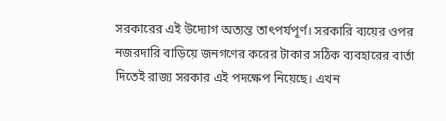সরকারের এই উদ্যোগ অত্যন্ত তাৎপর্যপূর্ণ। সরকারি ব্যয়ের ওপর নজরদারি বাড়িয়ে জনগণের করের টাকার সঠিক ব্যবহারের বার্তা দিতেই রাজ্য সরকার এই পদক্ষেপ নিয়েছে। এখন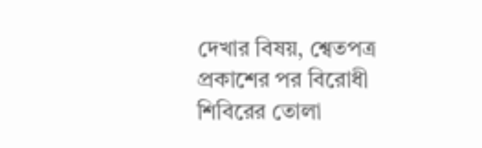দেখার বিষয়, শ্বেতপত্র প্রকাশের পর বিরোধী শিবিরের তোলা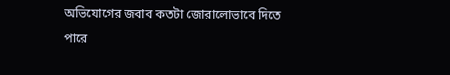অভিযোগের জবাব কতটা জোরালোভাবে দিতে পারে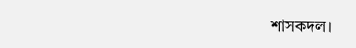শাসকদল।